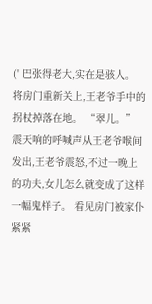(' 巴张得老大,实在是骇人。 将房门重新关上,王老爷手中的拐杖掉落在地。 “翠儿。” 震天响的呼喊声从王老爷喉间发出,王老爷震怒,不过一晚上的功夫,女儿怎么就变成了这样一幅鬼样子。 看见房门被家仆紧紧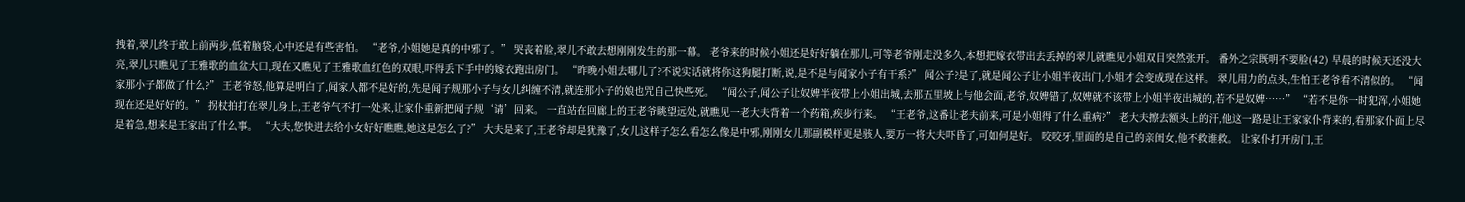拽着,翠儿终于敢上前两步,低着脑袋,心中还是有些害怕。 “老爷,小姐她是真的中邪了。” 哭丧着脸,翠儿不敢去想刚刚发生的那一幕。 老爷来的时候小姐还是好好躺在那儿,可等老爷刚走没多久,本想把嫁衣带出去丢掉的翠儿就瞧见小姐双目突然张开。 番外之宗既明不要脸(42) 早晨的时候天还没大亮,翠儿只瞧见了王雅歌的血盆大口,现在又瞧见了王雅歌血红色的双眼,吓得丢下手中的嫁衣跑出房门。 “昨晚小姐去哪儿了?不说实话就将你这狗腿打断,说,是不是与闻家小子有干系?” 闻公子?是了,就是闻公子让小姐半夜出门,小姐才会变成现在这样。 翠儿用力的点头,生怕王老爷看不清似的。 “闻家那小子都做了什么?” 王老爷怒,他算是明白了,闻家人都不是好的,先是闻子规那小子与女儿纠缠不清,就连那小子的娘也咒自己快些死。 “闻公子,闻公子让奴婢半夜带上小姐出城,去那五里坡上与他会面,老爷,奴婢错了,奴婢就不该带上小姐半夜出城的,若不是奴婢……” “若不是你一时犯浑,小姐她现在还是好好的。” 拐杖拍打在翠儿身上,王老爷气不打一处来,让家仆重新把闻子规‘请’回来。 一直站在回廊上的王老爷眺望远处,就瞧见一老大夫背着一个药箱,疾步行来。 “王老爷,这番让老夫前来,可是小姐得了什么重病?” 老大夫擦去额头上的汗,他这一路是让王家家仆背来的,看那家仆面上尽是着急,想来是王家出了什么事。 “大夫,您快进去给小女好好瞧瞧,她这是怎么了?” 大夫是来了,王老爷却是犹豫了,女儿这样子怎么看怎么像是中邪,刚刚女儿那副模样更是骇人,要万一将大夫吓昏了,可如何是好。 咬咬牙,里面的是自己的亲闺女,他不救谁救。 让家仆打开房门,王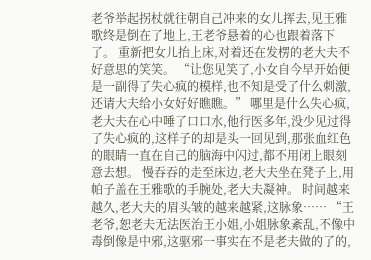老爷举起拐杖就往朝自己冲来的女儿挥去,见王雅歌终是倒在了地上,王老爷悬着的心也跟着落下了。 重新把女儿抬上床,对着还在发楞的老大夫不好意思的笑笑。 “让您见笑了,小女自今早开始便是一副得了失心疯的模样,也不知是受了什么刺激,还请大夫给小女好好瞧瞧。” 哪里是什么失心疯,老大夫在心中唾了口口水,他行医多年,没少见过得了失心疯的,这样子的却是头一回见到,那张血红色的眼睛一直在自己的脑海中闪过,都不用闭上眼刻意去想。 慢吞吞的走至床边,老大夫坐在凳子上,用帕子盖在王雅歌的手腕处,老大夫凝神。 时间越来越久,老大夫的眉头皱的越来越紧,这脉象…… “王老爷,恕老夫无法医治王小姐,小姐脉象紊乱,不像中毒倒像是中邪,这驱邪一事实在不是老夫做的了的,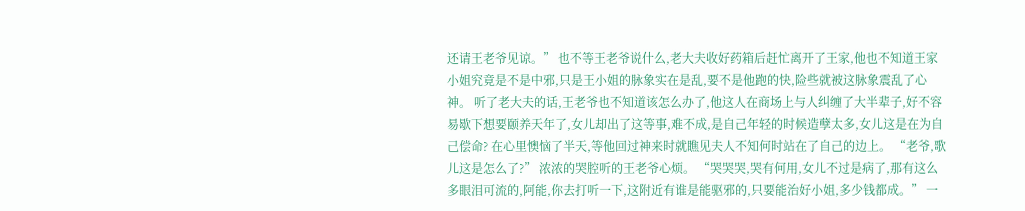还请王老爷见谅。” 也不等王老爷说什么,老大夫收好药箱后赶忙离开了王家,他也不知道王家小姐究竟是不是中邪,只是王小姐的脉象实在是乱,要不是他跑的快,险些就被这脉象震乱了心神。 听了老大夫的话,王老爷也不知道该怎么办了,他这人在商场上与人纠缠了大半辈子,好不容易歇下想要颐养天年了,女儿却出了这等事,难不成,是自己年轻的时候造孽太多,女儿这是在为自己偿命? 在心里懊恼了半天,等他回过神来时就瞧见夫人不知何时站在了自己的边上。 “老爷,歌儿这是怎么了?” 浓浓的哭腔听的王老爷心烦。 “哭哭哭,哭有何用,女儿不过是病了,那有这么多眼泪可流的,阿能,你去打听一下,这附近有谁是能驱邪的,只要能治好小姐,多少钱都成。” 一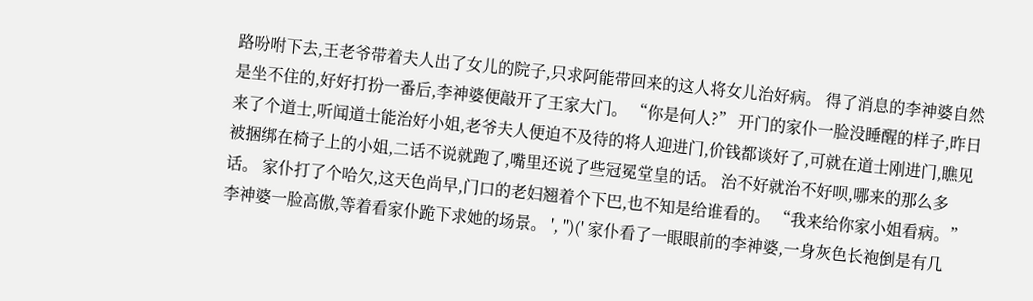路吩咐下去,王老爷带着夫人出了女儿的院子,只求阿能带回来的这人将女儿治好病。 得了消息的李神婆自然是坐不住的,好好打扮一番后,李神婆便敲开了王家大门。 “你是何人?” 开门的家仆一脸没睡醒的样子,昨日来了个道士,听闻道士能治好小姐,老爷夫人便迫不及待的将人迎进门,价钱都谈好了,可就在道士刚进门,瞧见被捆绑在椅子上的小姐,二话不说就跑了,嘴里还说了些冠冕堂皇的话。 治不好就治不好呗,哪来的那么多话。 家仆打了个哈欠,这天色尚早,门口的老妇翘着个下巴,也不知是给谁看的。 “我来给你家小姐看病。” 李神婆一脸高傲,等着看家仆跪下求她的场景。 ', '')(' 家仆看了一眼眼前的李神婆,一身灰色长袍倒是有几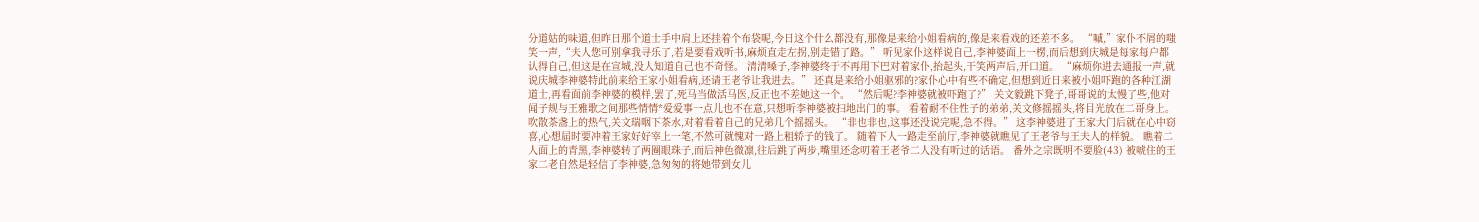分道姑的味道,但昨日那个道士手中肩上还挂着个布袋呢,今日这个什么都没有,那像是来给小姐看病的,像是来看戏的还差不多。 “嘁,”家仆不屑的嗤笑一声,“夫人您可别拿我寻乐了,若是要看戏听书,麻烦直走左拐,别走错了路。” 听见家仆这样说自己,李神婆面上一楞,而后想到庆城是每家每户都认得自己,但这是在宣城,没人知道自己也不奇怪。 清清嗓子,李神婆终于不再用下巴对着家仆,抬起头,干笑两声后,开口道。 “麻烦你进去通报一声,就说庆城李神婆特此前来给王家小姐看病,还请王老爷让我进去。” 还真是来给小姐驱邪的?家仆心中有些不确定,但想到近日来被小姐吓跑的各种江湖道士,再看面前李神婆的模样,罢了,死马当做活马医,反正也不差她这一个。 “然后呢?李神婆就被吓跑了?” 关文毅跳下凳子,哥哥说的太慢了些,他对闻子规与王雅歌之间那些情情*爱爱事一点儿也不在意,只想听李神婆被扫地出门的事。 看着耐不住性子的弟弟,关文修摇摇头,将目光放在二哥身上。 吹散茶盏上的热气,关文瑞咽下茶水,对着看着自己的兄弟几个摇摇头。 “非也非也,这事还没说完呢,急不得。” 这李神婆进了王家大门后就在心中窃喜,心想届时要冲着王家好好宰上一笔,不然可就愧对一路上租轿子的钱了。 随着下人一路走至前厅,李神婆就瞧见了王老爷与王夫人的样貌。 瞧着二人面上的青黑,李神婆转了两圈眼珠子,而后神色微凛,往后跳了两步,嘴里还念叨着王老爷二人没有听过的话语。 番外之宗既明不要脸(43) 被唬住的王家二老自然是轻信了李神婆,急匆匆的将她带到女儿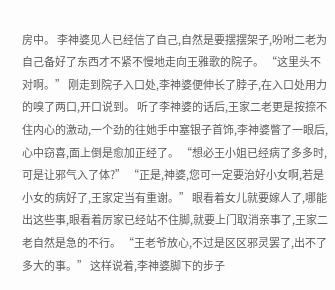房中。 李神婆见人已经信了自己,自然是要摆摆架子,吩咐二老为自己备好了东西才不紧不慢地走向王雅歌的院子。 “这里头不对啊。” 刚走到院子入口处,李神婆便伸长了脖子,在入口处用力的嗅了两口,开口说到。 听了李神婆的话后,王家二老更是按捺不住内心的激动,一个劲的往她手中塞银子首饰,李神婆瞥了一眼后,心中窃喜,面上倒是愈加正经了。 “想必王小姐已经病了多多时,可是让邪气入了体?” “正是,神婆,您可一定要治好小女啊,若是小女的病好了,王家定当有重谢。” 眼看着女儿就要嫁人了,哪能出这些事,眼看着厉家已经站不住脚,就要上门取消亲事了,王家二老自然是急的不行。 “王老爷放心,不过是区区邪灵罢了,出不了多大的事。” 这样说着,李神婆脚下的步子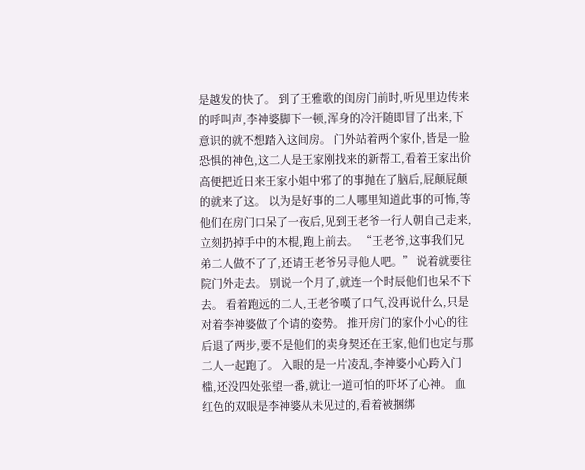是越发的快了。 到了王雅歌的闺房门前时,听见里边传来的呼叫声,李神婆脚下一顿,浑身的冷汗随即冒了出来,下意识的就不想踏入这间房。 门外站着两个家仆,皆是一脸恐惧的神色,这二人是王家刚找来的新帮工,看着王家出价高便把近日来王家小姐中邪了的事抛在了脑后,屁颠屁颠的就来了这。 以为是好事的二人哪里知道此事的可怖,等他们在房门口呆了一夜后,见到王老爷一行人朝自己走来,立刻扔掉手中的木棍,跑上前去。 “王老爷,这事我们兄弟二人做不了了,还请王老爷另寻他人吧。” 说着就要往院门外走去。 别说一个月了,就连一个时辰他们也呆不下去。 看着跑远的二人,王老爷嘆了口气,没再说什么,只是对着李神婆做了个请的姿势。 推开房门的家仆小心的往后退了两步,要不是他们的卖身契还在王家,他们也定与那二人一起跑了。 入眼的是一片凌乱,李神婆小心跨入门槛,还没四处张望一番,就让一道可怕的吓坏了心神。 血红色的双眼是李神婆从未见过的,看着被捆绑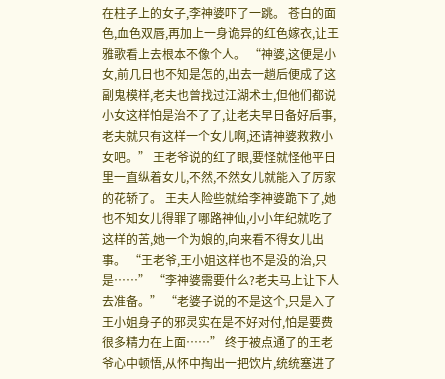在柱子上的女子,李神婆吓了一跳。 苍白的面色,血色双唇,再加上一身诡异的红色嫁衣,让王雅歌看上去根本不像个人。 “神婆,这便是小女,前几日也不知是怎的,出去一趟后便成了这副鬼模样,老夫也曾找过江湖术士,但他们都说小女这样怕是治不了了,让老夫早日备好后事,老夫就只有这样一个女儿啊,还请神婆救救小女吧。” 王老爷说的红了眼,要怪就怪他平日里一直纵着女儿,不然,不然女儿就能入了厉家的花轿了。 王夫人险些就给李神婆跪下了,她也不知女儿得罪了哪路神仙,小小年纪就吃了这样的苦,她一个为娘的,向来看不得女儿出事。 “王老爷,王小姐这样也不是没的治,只是……” “李神婆需要什么?老夫马上让下人去准备。” “老婆子说的不是这个,只是入了王小姐身子的邪灵实在是不好对付,怕是要费很多精力在上面……” 终于被点通了的王老爷心中顿悟,从怀中掏出一把饮片,统统塞进了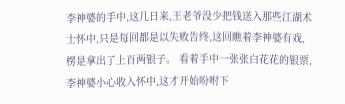李神婆的手中,这几日来,王老爷没少把钱送入那些江湖术士怀中,只是每回都是以失败告终,这回瞧着李神婆有戏,楞是拿出了上百两银子。 看着手中一张张白花花的银票,李神婆小心收入怀中,这才开始吩咐下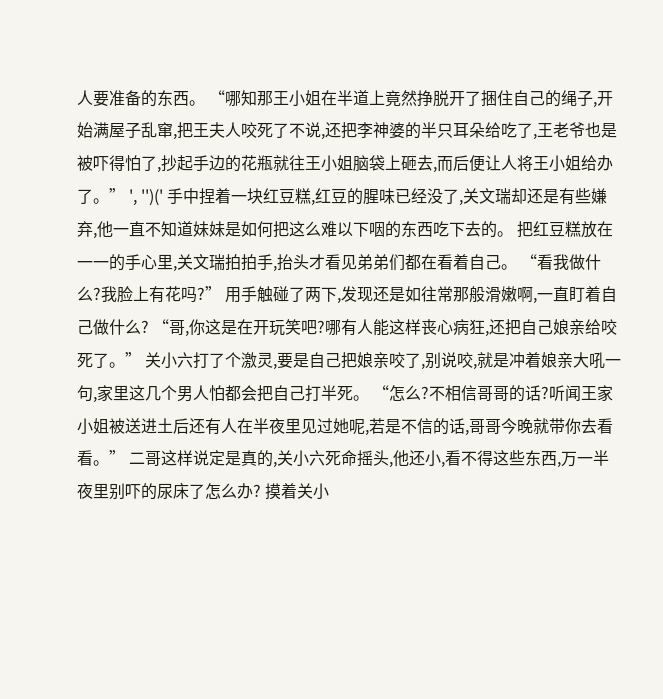人要准备的东西。 “哪知那王小姐在半道上竟然挣脱开了捆住自己的绳子,开始满屋子乱窜,把王夫人咬死了不说,还把李神婆的半只耳朵给吃了,王老爷也是被吓得怕了,抄起手边的花瓶就往王小姐脑袋上砸去,而后便让人将王小姐给办了。” ', '')(' 手中捏着一块红豆糕,红豆的腥味已经没了,关文瑞却还是有些嫌弃,他一直不知道妹妹是如何把这么难以下咽的东西吃下去的。 把红豆糕放在一一的手心里,关文瑞拍拍手,抬头才看见弟弟们都在看着自己。 “看我做什么?我脸上有花吗?” 用手触碰了两下,发现还是如往常那般滑嫩啊,一直盯着自己做什么? “哥,你这是在开玩笑吧?哪有人能这样丧心病狂,还把自己娘亲给咬死了。” 关小六打了个激灵,要是自己把娘亲咬了,别说咬,就是冲着娘亲大吼一句,家里这几个男人怕都会把自己打半死。 “怎么?不相信哥哥的话?听闻王家小姐被送进土后还有人在半夜里见过她呢,若是不信的话,哥哥今晚就带你去看看。” 二哥这样说定是真的,关小六死命摇头,他还小,看不得这些东西,万一半夜里别吓的尿床了怎么办? 摸着关小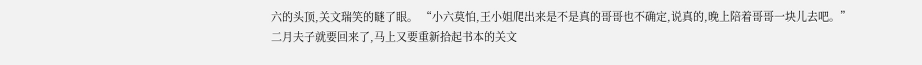六的头顶,关文瑞笑的瞇了眼。 “小六莫怕,王小姐爬出来是不是真的哥哥也不确定,说真的,晚上陪着哥哥一块儿去吧。” 二月夫子就要回来了,马上又要重新拾起书本的关文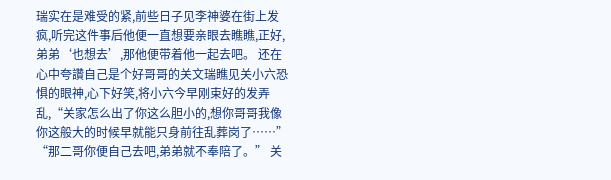瑞实在是难受的紧,前些日子见李神婆在街上发疯,听完这件事后他便一直想要亲眼去瞧瞧,正好,弟弟‘也想去’,那他便带着他一起去吧。 还在心中夸讚自己是个好哥哥的关文瑞瞧见关小六恐惧的眼神,心下好笑,将小六今早刚束好的发弄乱,“关家怎么出了你这么胆小的,想你哥哥我像你这般大的时候早就能只身前往乱葬岗了……” “那二哥你便自己去吧,弟弟就不奉陪了。” 关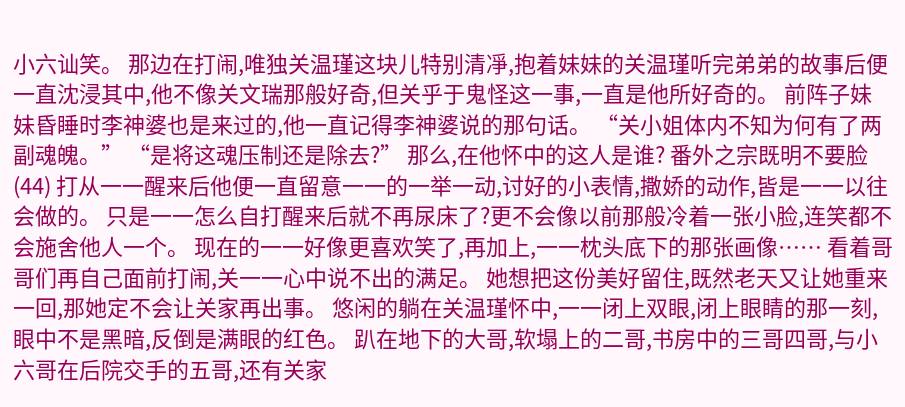小六讪笑。 那边在打闹,唯独关温瑾这块儿特别清凈,抱着妹妹的关温瑾听完弟弟的故事后便一直沈浸其中,他不像关文瑞那般好奇,但关乎于鬼怪这一事,一直是他所好奇的。 前阵子妹妹昏睡时李神婆也是来过的,他一直记得李神婆说的那句话。 “关小姐体内不知为何有了两副魂魄。” “是将这魂压制还是除去?” 那么,在他怀中的这人是谁? 番外之宗既明不要脸(44) 打从一一醒来后他便一直留意一一的一举一动,讨好的小表情,撒娇的动作,皆是一一以往会做的。 只是一一怎么自打醒来后就不再尿床了?更不会像以前那般冷着一张小脸,连笑都不会施舍他人一个。 现在的一一好像更喜欢笑了,再加上,一一枕头底下的那张画像…… 看着哥哥们再自己面前打闹,关一一心中说不出的满足。 她想把这份美好留住,既然老天又让她重来一回,那她定不会让关家再出事。 悠闲的躺在关温瑾怀中,一一闭上双眼,闭上眼睛的那一刻,眼中不是黑暗,反倒是满眼的红色。 趴在地下的大哥,软塌上的二哥,书房中的三哥四哥,与小六哥在后院交手的五哥,还有关家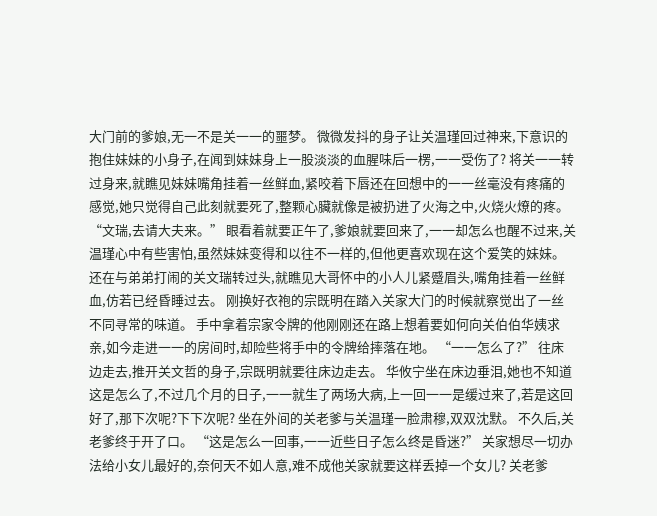大门前的爹娘,无一不是关一一的噩梦。 微微发抖的身子让关温瑾回过神来,下意识的抱住妹妹的小身子,在闻到妹妹身上一股淡淡的血腥味后一楞,一一受伤了? 将关一一转过身来,就瞧见妹妹嘴角挂着一丝鲜血,紧咬着下唇还在回想中的一一丝毫没有疼痛的感觉,她只觉得自己此刻就要死了,整颗心臟就像是被扔进了火海之中,火烧火燎的疼。 “文瑞,去请大夫来。” 眼看着就要正午了,爹娘就要回来了,一一却怎么也醒不过来,关温瑾心中有些害怕,虽然妹妹变得和以往不一样的,但他更喜欢现在这个爱笑的妹妹。 还在与弟弟打闹的关文瑞转过头,就瞧见大哥怀中的小人儿紧蹙眉头,嘴角挂着一丝鲜血,仿若已经昏睡过去。 刚换好衣袍的宗既明在踏入关家大门的时候就察觉出了一丝不同寻常的味道。 手中拿着宗家令牌的他刚刚还在路上想着要如何向关伯伯华姨求亲,如今走进一一的房间时,却险些将手中的令牌给摔落在地。 “一一怎么了?” 往床边走去,推开关文哲的身子,宗既明就要往床边走去。 华攸宁坐在床边垂泪,她也不知道这是怎么了,不过几个月的日子,一一就生了两场大病,上一回一一是缓过来了,若是这回好了,那下次呢?下下次呢? 坐在外间的关老爹与关温瑾一脸肃穆,双双沈默。 不久后,关老爹终于开了口。 “这是怎么一回事,一一近些日子怎么终是昏迷?” 关家想尽一切办法给小女儿最好的,奈何天不如人意,难不成他关家就要这样丢掉一个女儿? 关老爹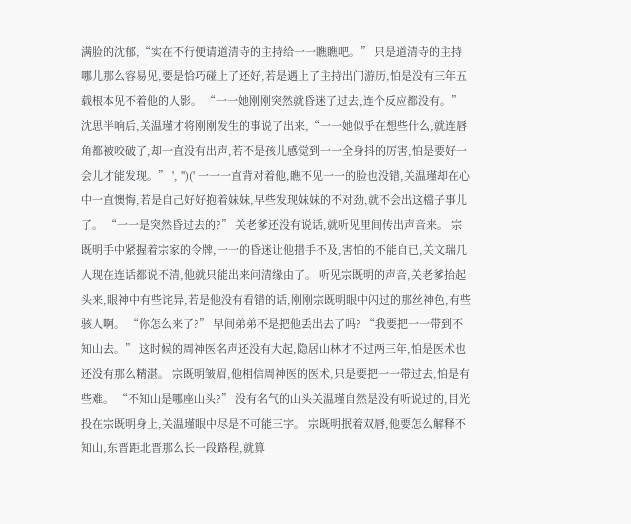满脸的沈郁,“实在不行便请道清寺的主持给一一瞧瞧吧。” 只是道清寺的主持哪儿那么容易见,要是恰巧碰上了还好,若是遇上了主持出门游历,怕是没有三年五载根本见不着他的人影。 “一一她刚刚突然就昏迷了过去,连个反应都没有。” 沈思半响后,关温瑾才将刚刚发生的事说了出来,“一一她似乎在想些什么,就连唇角都被咬破了,却一直没有出声,若不是孩儿感觉到一一全身抖的厉害,怕是要好一会儿才能发现。” ', '')(' 一一一直背对着他,瞧不见一一的脸也没错,关温瑾却在心中一直懊悔,若是自己好好抱着妹妹,早些发现妹妹的不对劲,就不会出这檔子事儿了。 “一一是突然昏过去的?” 关老爹还没有说话,就听见里间传出声音来。 宗既明手中紧握着宗家的令牌,一一的昏迷让他措手不及,害怕的不能自已,关文瑞几人现在连话都说不清,他就只能出来问清缘由了。 听见宗既明的声音,关老爹抬起头来,眼神中有些诧异,若是他没有看错的话,刚刚宗既明眼中闪过的那丝神色,有些骇人啊。 “你怎么来了?” 早间弟弟不是把他丢出去了吗? “我要把一一带到不知山去。” 这时候的周神医名声还没有大起,隐居山林才不过两三年,怕是医术也还没有那么精湛。 宗既明皱眉,他相信周神医的医术,只是要把一一带过去,怕是有些难。 “不知山是哪座山头?” 没有名气的山头关温瑾自然是没有听说过的,目光投在宗既明身上,关温瑾眼中尽是不可能三字。 宗既明抿着双唇,他要怎么解释不知山,东晋距北晋那么长一段路程,就算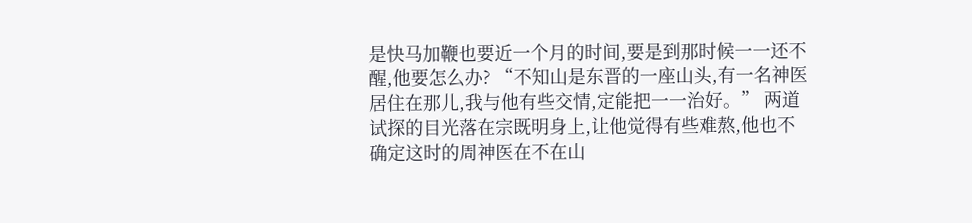是快马加鞭也要近一个月的时间,要是到那时候一一还不醒,他要怎么办? “不知山是东晋的一座山头,有一名神医居住在那儿,我与他有些交情,定能把一一治好。” 两道试探的目光落在宗既明身上,让他觉得有些难熬,他也不确定这时的周神医在不在山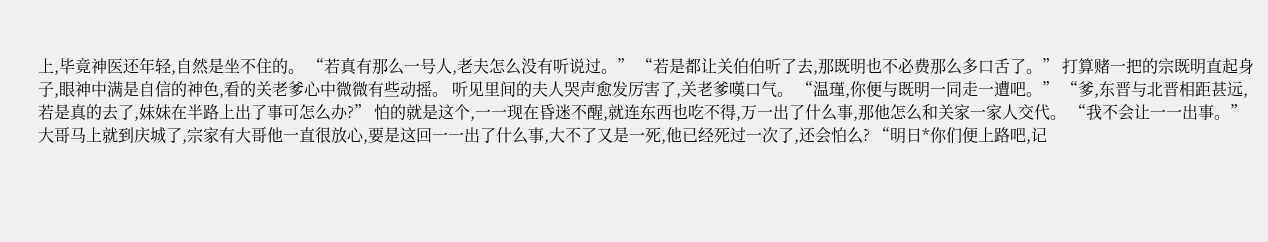上,毕竟神医还年轻,自然是坐不住的。 “若真有那么一号人,老夫怎么没有听说过。” “若是都让关伯伯听了去,那既明也不必费那么多口舌了。” 打算赌一把的宗既明直起身子,眼神中满是自信的神色,看的关老爹心中微微有些动摇。 听见里间的夫人哭声愈发厉害了,关老爹嘆口气。 “温瑾,你便与既明一同走一遭吧。” “爹,东晋与北晋相距甚远,若是真的去了,妹妹在半路上出了事可怎么办?” 怕的就是这个,一一现在昏迷不醒,就连东西也吃不得,万一出了什么事,那他怎么和关家一家人交代。 “我不会让一一出事。” 大哥马上就到庆城了,宗家有大哥他一直很放心,要是这回一一出了什么事,大不了又是一死,他已经死过一次了,还会怕么? “明日*你们便上路吧,记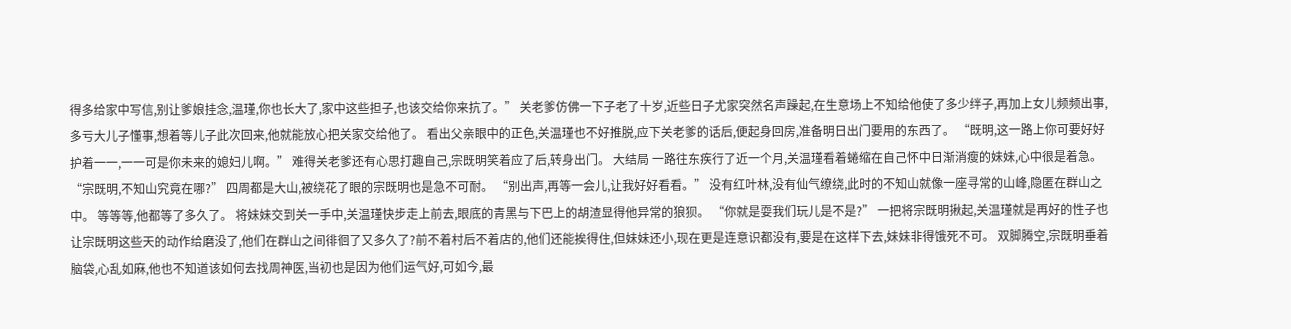得多给家中写信,别让爹娘挂念,温瑾,你也长大了,家中这些担子,也该交给你来抗了。” 关老爹仿佛一下子老了十岁,近些日子尤家突然名声躁起,在生意场上不知给他使了多少绊子,再加上女儿频频出事,多亏大儿子懂事,想着等儿子此次回来,他就能放心把关家交给他了。 看出父亲眼中的正色,关温瑾也不好推脱,应下关老爹的话后,便起身回房,准备明日出门要用的东西了。 “既明,这一路上你可要好好护着一一,一一可是你未来的媳妇儿啊。” 难得关老爹还有心思打趣自己,宗既明笑着应了后,转身出门。 大结局 一路往东疾行了近一个月,关温瑾看着蜷缩在自己怀中日渐消瘦的妹妹,心中很是着急。 “宗既明,不知山究竟在哪?” 四周都是大山,被绕花了眼的宗既明也是急不可耐。 “别出声,再等一会儿,让我好好看看。” 没有红叶林,没有仙气缭绕,此时的不知山就像一座寻常的山峰,隐匿在群山之中。 等等等,他都等了多久了。 将妹妹交到关一手中,关温瑾快步走上前去,眼底的青黑与下巴上的胡渣显得他异常的狼狈。 “你就是耍我们玩儿是不是?” 一把将宗既明揪起,关温瑾就是再好的性子也让宗既明这些天的动作给磨没了,他们在群山之间徘徊了又多久了?前不着村后不着店的,他们还能挨得住,但妹妹还小,现在更是连意识都没有,要是在这样下去,妹妹非得饿死不可。 双脚腾空,宗既明垂着脑袋,心乱如麻,他也不知道该如何去找周神医,当初也是因为他们运气好,可如今,最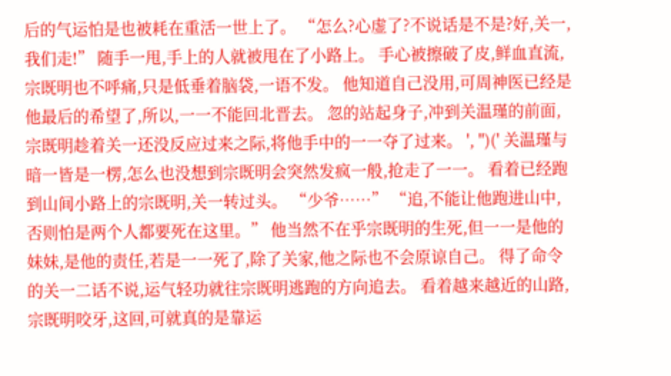后的气运怕是也被耗在重活一世上了。 “怎么?心虚了?不说话是不是?好,关一,我们走!” 随手一甩,手上的人就被甩在了小路上。 手心被擦破了皮,鲜血直流,宗既明也不呼痛,只是低垂着脑袋,一语不发。 他知道自己没用,可周神医已经是他最后的希望了,所以,一一不能回北晋去。 忽的站起身子,冲到关温瑾的前面,宗既明趁着关一还没反应过来之际,将他手中的一一夺了过来。 ', '')(' 关温瑾与暗一皆是一楞,怎么也没想到宗既明会突然发疯一般,抢走了一一。 看着已经跑到山间小路上的宗既明,关一转过头。 “少爷……” “追,不能让他跑进山中,否则怕是两个人都要死在这里。” 他当然不在乎宗既明的生死,但一一是他的妹妹,是他的责任,若是一一死了,除了关家,他之际也不会原谅自己。 得了命令的关一二话不说,运气轻功就往宗既明逃跑的方向追去。 看着越来越近的山路,宗既明咬牙,这回,可就真的是靠运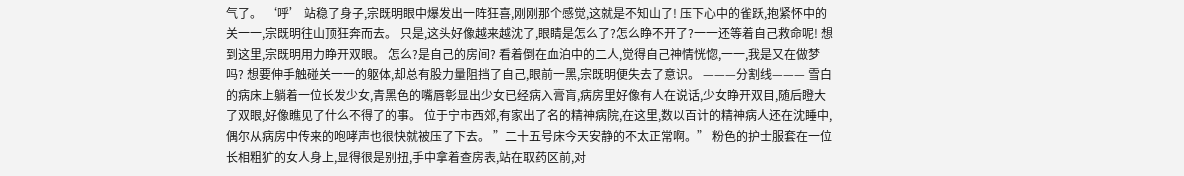气了。 ‘呼’ 站稳了身子,宗既明眼中爆发出一阵狂喜,刚刚那个感觉,这就是不知山了! 压下心中的雀跃,抱紧怀中的关一一,宗既明往山顶狂奔而去。 只是,这头好像越来越沈了,眼睛是怎么了?怎么睁不开了?一一还等着自己救命呢! 想到这里,宗既明用力睁开双眼。 怎么?是自己的房间? 看着倒在血泊中的二人,觉得自己神情恍惚,一一,我是又在做梦吗? 想要伸手触碰关一一的躯体,却总有股力量阻挡了自己,眼前一黑,宗既明便失去了意识。 ———分割线——— 雪白的病床上躺着一位长发少女,青黑色的嘴唇彰显出少女已经病入膏肓,病房里好像有人在说话,少女睁开双目,随后瞪大了双眼,好像瞧见了什么不得了的事。 位于宁市西郊,有家出了名的精神病院,在这里,数以百计的精神病人还在沈睡中,偶尔从病房中传来的咆哮声也很快就被压了下去。 ”二十五号床今天安静的不太正常啊。” 粉色的护士服套在一位长相粗犷的女人身上,显得很是别扭,手中拿着查房表,站在取药区前,对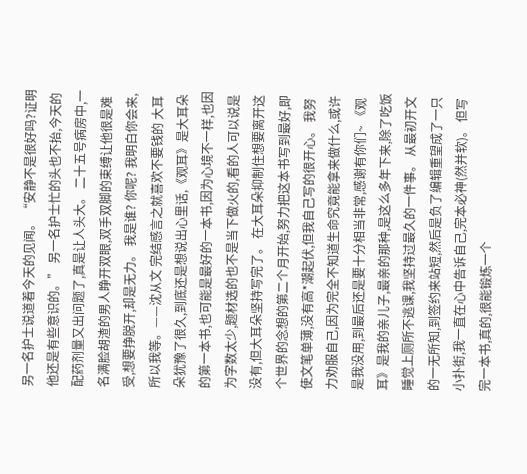另一名护士说道着今天的见闻。 “安静不是很好吗?证明他还是有些意识的。” 另一名护士忙的头也不抬,今天的配药剂量又出问题了,真是让人头大。 二十五号病房中,一名满脸胡渣的男人睁开双眼,双手双脚的束缚让他很是难受,想要挣脱开,却是无力。 我是谁? 你呢? 我明白你会来,所以我等。——沈从文 完结感言之就喜欢不要钱的 大耳朵犹豫了很久,到底还是想说出心里话,《观耳》是大耳朵的第一本书,也可能是最好的一本书,因为心境不一样,也因为字数太少,题材选的也不是当下做火的,看的人可以说是没有,但大耳朵坚持写完了。 在大耳朵抑制住想要离开这个世界的念想的第二个月开始,努力把这本书写到最好,即使文笔单薄,没有高*潮起伏,但我自己写的很开心。 我努力劝服自己,因为完全不知道生命究竟能拿来做什么,或许是我没用,到最后还是要十分相当非常,感谢有你们~ 《观耳》是我的亲儿子,最亲的那种,是这么多年下来,除了吃饭睡觉上厕所不逃课,我坚持过最久的一件事。 从最初开文的一无所知,到签约来站短,然后是负了编辑重望成了一只小扑街,我一直在心中告诉自己,完本必神(然并软)。 但写完一本书,真的,很能锻炼一个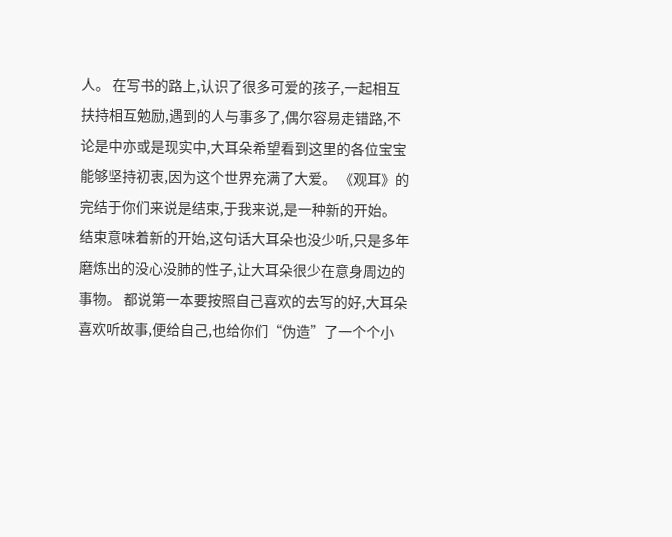人。 在写书的路上,认识了很多可爱的孩子,一起相互扶持相互勉励,遇到的人与事多了,偶尔容易走错路,不论是中亦或是现实中,大耳朵希望看到这里的各位宝宝能够坚持初衷,因为这个世界充满了大爱。 《观耳》的完结于你们来说是结束,于我来说,是一种新的开始。 结束意味着新的开始,这句话大耳朵也没少听,只是多年磨炼出的没心没肺的性子,让大耳朵很少在意身周边的事物。 都说第一本要按照自己喜欢的去写的好,大耳朵喜欢听故事,便给自己,也给你们“伪造”了一个个小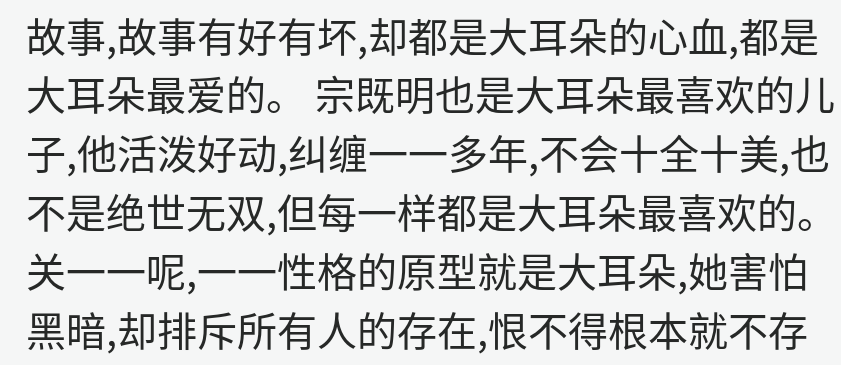故事,故事有好有坏,却都是大耳朵的心血,都是大耳朵最爱的。 宗既明也是大耳朵最喜欢的儿子,他活泼好动,纠缠一一多年,不会十全十美,也不是绝世无双,但每一样都是大耳朵最喜欢的。 关一一呢,一一性格的原型就是大耳朵,她害怕黑暗,却排斥所有人的存在,恨不得根本就不存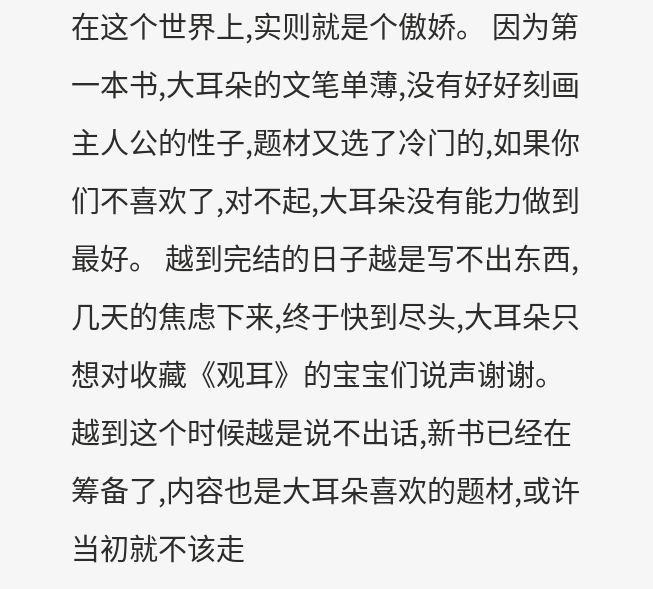在这个世界上,实则就是个傲娇。 因为第一本书,大耳朵的文笔单薄,没有好好刻画主人公的性子,题材又选了冷门的,如果你们不喜欢了,对不起,大耳朵没有能力做到最好。 越到完结的日子越是写不出东西,几天的焦虑下来,终于快到尽头,大耳朵只想对收藏《观耳》的宝宝们说声谢谢。 越到这个时候越是说不出话,新书已经在筹备了,内容也是大耳朵喜欢的题材,或许当初就不该走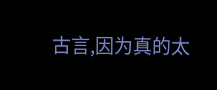古言,因为真的太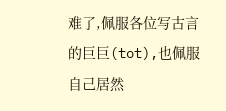难了,佩服各位写古言的巨巨(tot),也佩服自己居然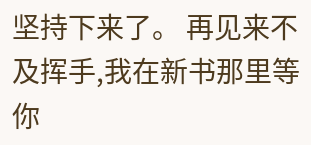坚持下来了。 再见来不及挥手,我在新书那里等你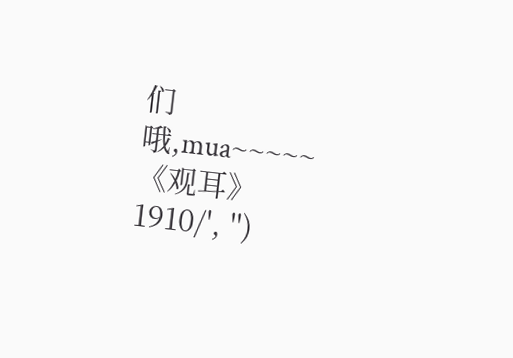们哦,mua~~~~~ 《观耳》 1910/', '')